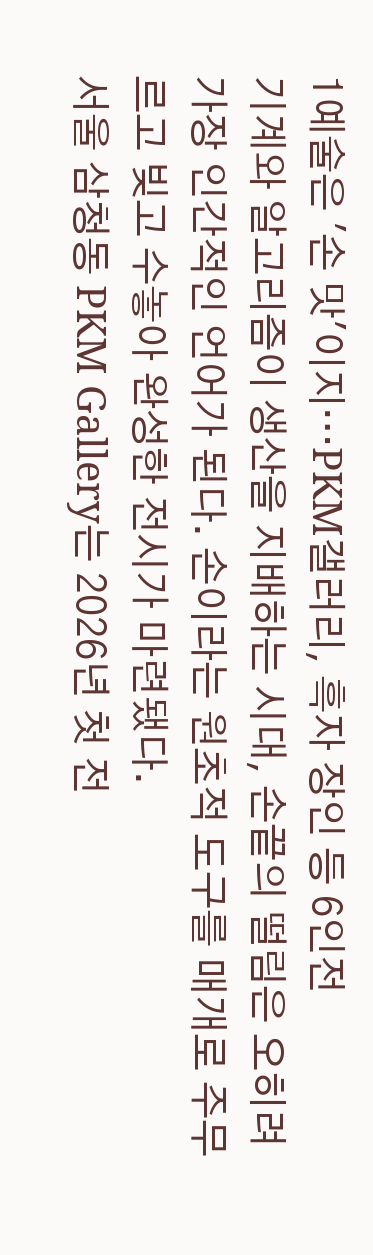1예술은 '손 맛'이지…PKM갤러리, 흑자 장인 등 6인전
기계와 알고리즘이 생산을 지배하는 시대, 손끝의 떨림은 오히려 가장 인간적인 언어가 된다. 손이라는 원초적 도구를 매개로 주무르고 빚고 수놓아 완성한 전시가 마련됐다.
서울 삼청동 PKM Gallery는 2026년 첫 전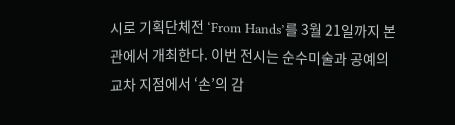시로 기획단체전 ‘From Hands’를 3월 21일까지 본관에서 개최한다. 이번 전시는 순수미술과 공예의 교차 지점에서 ‘손’의 감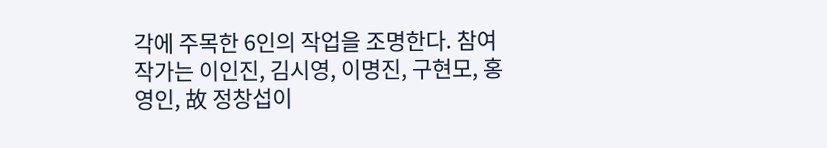각에 주목한 6인의 작업을 조명한다. 참여 작가는 이인진, 김시영, 이명진, 구현모, 홍영인, 故 정창섭이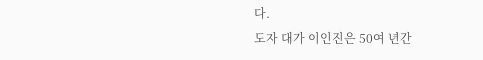다.
도자 대가 이인진은 50여 년간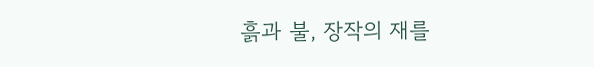흙과 불, 장작의 재를